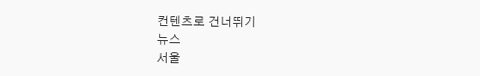컨텐츠로 건너뛰기
뉴스
서울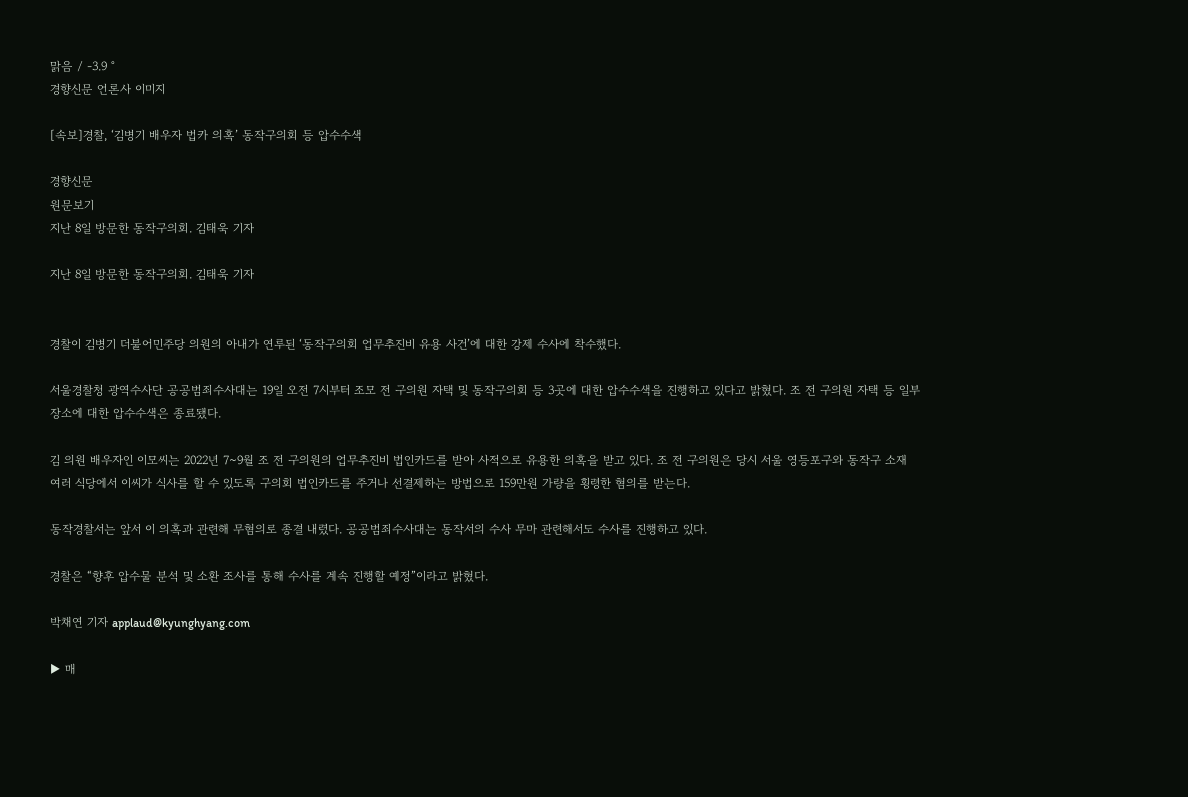맑음 / -3.9 °
경향신문 언론사 이미지

[속보]경찰, ‘김병기 배우자 법카 의혹’ 동작구의회 등 압수수색

경향신문
원문보기
지난 8일 방문한 동작구의회. 김태욱 기자

지난 8일 방문한 동작구의회. 김태욱 기자


경찰이 김병기 더불어민주당 의원의 아내가 연루된 ‘동작구의회 업무추진비 유용 사건’에 대한 강제 수사에 착수했다.

서울경찰청 광역수사단 공공범죄수사대는 19일 오전 7시부터 조모 전 구의원 자택 및 동작구의회 등 3곳에 대한 압수수색을 진행하고 있다고 밝혔다. 조 전 구의원 자택 등 일부 장소에 대한 압수수색은 종료됐다.

김 의원 배우자인 이모씨는 2022년 7~9월 조 전 구의원의 업무추진비 법인카드를 받아 사적으로 유용한 의혹을 받고 있다. 조 전 구의원은 당시 서울 영등포구와 동작구 소재 여러 식당에서 이씨가 식사를 할 수 있도록 구의회 법인카드를 주거나 선결제하는 방법으로 159만원 가량을 횡령한 혐의를 받는다.

동작경찰서는 앞서 이 의혹과 관련해 무혐의로 종결 내렸다. 공공범죄수사대는 동작서의 수사 무마 관련해서도 수사를 진행하고 있다.

경찰은 “향후 압수물 분석 및 소환 조사를 통해 수사를 계속 진행할 예정”이라고 밝혔다.

박채연 기자 applaud@kyunghyang.com

▶ 매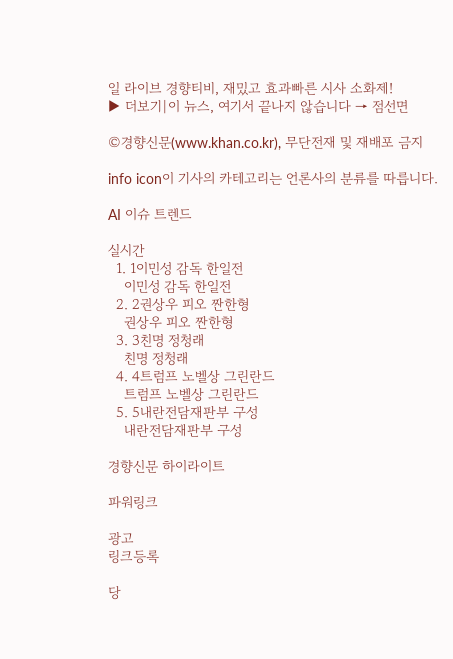일 라이브 경향티비, 재밌고 효과빠른 시사 소화제!
▶ 더보기|이 뉴스, 여기서 끝나지 않습니다 → 점선면

©경향신문(www.khan.co.kr), 무단전재 및 재배포 금지

info icon이 기사의 카테고리는 언론사의 분류를 따릅니다.

AI 이슈 트렌드

실시간
  1. 1이민성 감독 한일전
    이민성 감독 한일전
  2. 2권상우 피오 짠한형
    권상우 피오 짠한형
  3. 3친명 정청래
    친명 정청래
  4. 4트럼프 노벨상 그린란드
    트럼프 노벨상 그린란드
  5. 5내란전담재판부 구성
    내란전담재판부 구성

경향신문 하이라이트

파워링크

광고
링크등록

당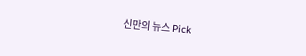신만의 뉴스 Pick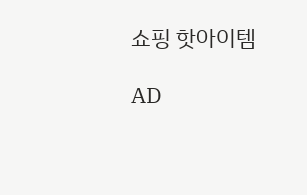쇼핑 핫아이템

AD